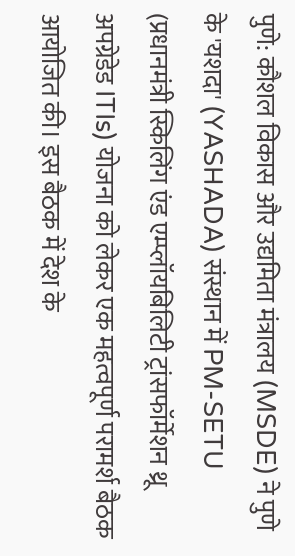पुणे: कौशल विकास और उद्यमिता मंत्रालय (MSDE) ने पुणे के 'यशदा' (YASHADA) संस्थान में PM-SETU (प्रधानमंत्री स्किलिंग एंड एम्प्लॉयबिलिटी ट्रांसफॉर्मेशन थ्रू अपग्रेडेड ITIs) योजना को लेकर एक महत्वपूर्ण परामर्श बैठक आयोजित की। इस बैठक में देश के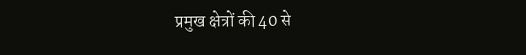प्रमुख क्षेत्रों की 40 से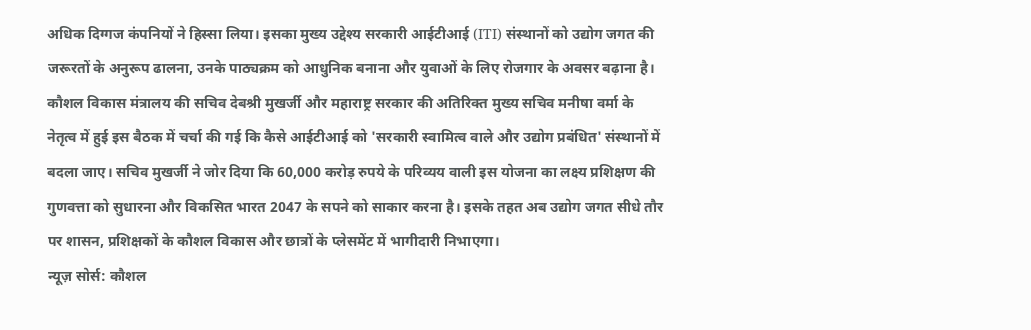अधिक दिग्गज कंपनियों ने हिस्सा लिया। इसका मुख्य उद्देश्य सरकारी आईटीआई (ITI) संस्थानों को उद्योग जगत की जरूरतों के अनुरूप ढालना, उनके पाठ्यक्रम को आधुनिक बनाना और युवाओं के लिए रोजगार के अवसर बढ़ाना है।
कौशल विकास मंत्रालय की सचिव देबश्री मुखर्जी और महाराष्ट्र सरकार की अतिरिक्त मुख्य सचिव मनीषा वर्मा के नेतृत्व में हुई इस बैठक में चर्चा की गई कि कैसे आईटीआई को 'सरकारी स्वामित्व वाले और उद्योग प्रबंधित' संस्थानों में बदला जाए। सचिव मुखर्जी ने जोर दिया कि 60,000 करोड़ रुपये के परिव्यय वाली इस योजना का लक्ष्य प्रशिक्षण की गुणवत्ता को सुधारना और विकसित भारत 2047 के सपने को साकार करना है। इसके तहत अब उद्योग जगत सीधे तौर पर शासन, प्रशिक्षकों के कौशल विकास और छात्रों के प्लेसमेंट में भागीदारी निभाएगा।
न्यूज़ सोर्स: कौशल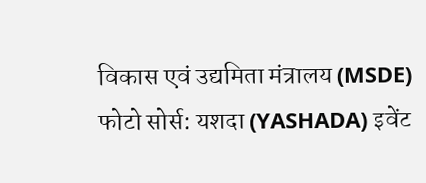विकास एवं उद्यमिता मंत्रालय (MSDE)
फोटो सोर्स: यशदा (YASHADA) इवेंट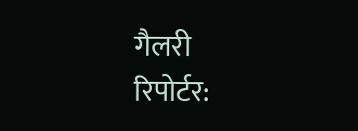गैलरी
रिपोर्टर: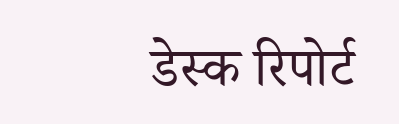डेस्क रिपोर्ट